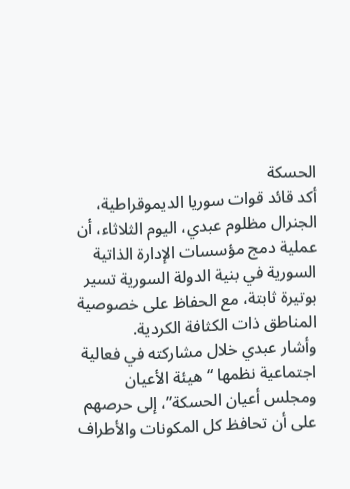الحسكة
أكد قائد قوات سوريا الديموقراطية، الجنرال مظلوم عبدي، اليوم الثلاثاء، أن عملية دمج مؤسسات الإدارة الذاتية السورية في بنية الدولة السورية تسير بوتيرة ثابتة، مع الحفاظ على خصوصية المناطق ذات الكثافة الكردية.
وأشار عبدي خلال مشاركته في فعالية اجتماعية نظمها “هيئة الأعيان ومجلس أعيان الحسكة”، إلى حرصهم على أن تحافظ كل المكونات والأطراف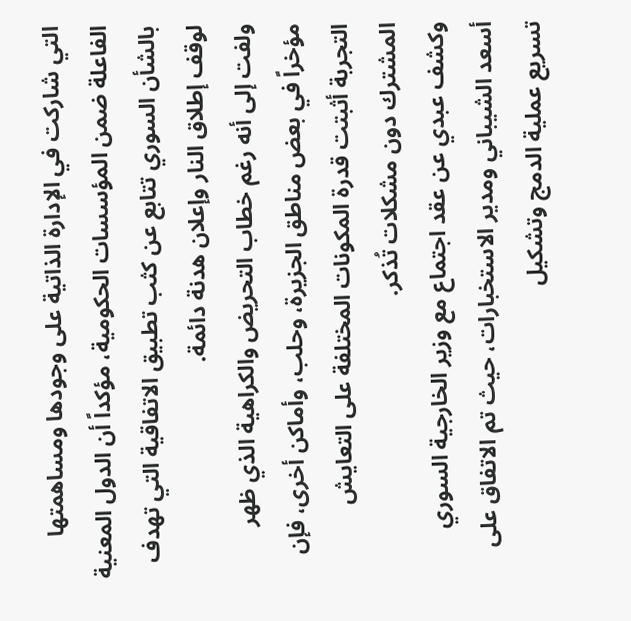التي شاركت في الإدارة الذاتية على وجودها ومساهمتها الفاعلة ضمن المؤسسات الحكومية، مؤكداً أن الدول المعنية بالشأن السوري تتابع عن كثب تطبيق الاتفاقية التي تهدف لوقف إطلاق النار وإعلان هدنة دائمة.
ولفت إلى أنه رغم خطاب التحريض والكراهية الذي ظهر مؤخراً في بعض مناطق الجزيرة، وحلب، وأماكن أخرى، فإن التجربة أثبتت قدرة المكونات المختلفة على التعايش المشترك دون مشكلات تُذكر.
وكشف عبدي عن عقد اجتماع مع وزير الخارجية السوري أسعد الشيباني ومدير الاستخبارات، حيث تم الاتفاق على تسريع عملية الدمج وتشكيل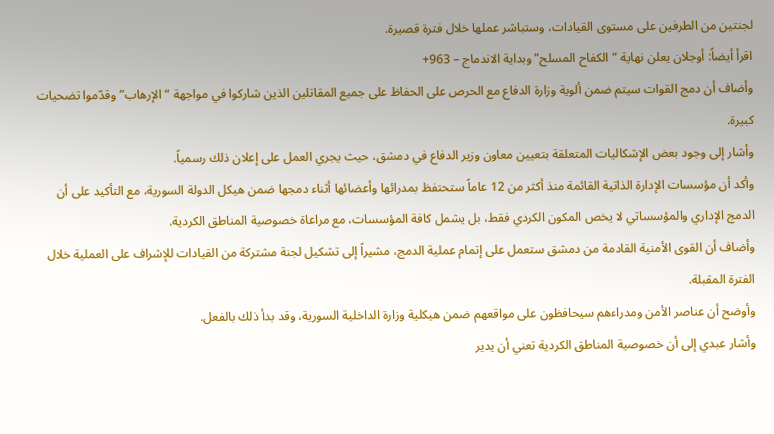لجنتين من الطرفين على مستوى القيادات، وستباشر عملها خلال فترة قصيرة.
اقرأ أيضاً: أوجلان يعلن نهاية “الكفاح المسلح” وبداية الاندماج – 963+
وأضاف أن دمج القوات سيتم ضمن ألوية وزارة الدفاع مع الحرص على الحفاظ على جميع المقاتلين الذين شاركوا في مواجهة “الإرهاب” وقدّموا تضحيات كبيرة.
وأشار إلى وجود بعض الإشكاليات المتعلقة بتعيين معاون وزير الدفاع في دمشق، حيث يجري العمل على إعلان ذلك رسمياً.
وأكد أن مؤسسات الإدارة الذاتية القائمة منذ أكثر من 12 عاماً ستحتفظ بمدرائها وأعضائها أثناء دمجها ضمن هيكل الدولة السورية، مع التأكيد على أن الدمج الإداري والمؤسساتي لا يخص المكون الكردي فقط، بل يشمل كافة المؤسسات، مع مراعاة خصوصية المناطق الكردية.
وأضاف أن القوى الأمنية القادمة من دمشق ستعمل على إتمام عملية الدمج، مشيراً إلى تشكيل لجنة مشتركة من القيادات للإشراف على العملية خلال الفترة المقبلة.
وأوضح أن عناصر الأمن ومدراءهم سيحافظون على مواقعهم ضمن هيكلية وزارة الداخلية السورية، وقد بدأ ذلك بالفعل.
وأشار عبدي إلى أن خصوصية المناطق الكردية تعني أن يدير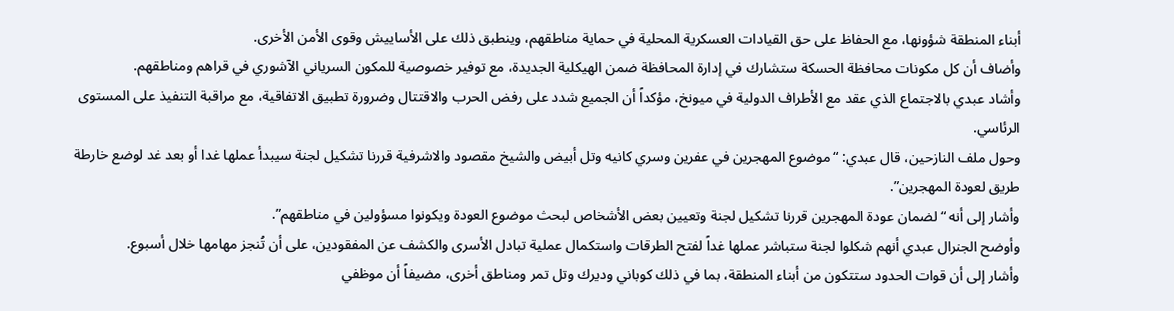أبناء المنطقة شؤونها، مع الحفاظ على حق القيادات العسكرية المحلية في حماية مناطقهم، وينطبق ذلك على الأساييش وقوى الأمن الأخرى.
وأضاف أن كل مكونات محافظة الحسكة ستشارك في إدارة المحافظة ضمن الهيكلية الجديدة، مع توفير خصوصية للمكون السرياني الآشوري في قراهم ومناطقهم.
وأشاد عبدي بالاجتماع الذي عقد مع الأطراف الدولية في ميونخ، مؤكداً أن الجميع شدد على رفض الحرب والاقتتال وضرورة تطبيق الاتفاقية، مع مراقبة التنفيذ على المستوى الرئاسي.
وحول ملف النازحين، قال عبدي: “موضوع المهجرين في عفرين وسري كانيه وتل أبيض والشيخ مقصود والاشرفية قررنا تشكيل لجنة سيبدأ عملها غدا أو بعد غد لوضع خارطة طريق لعودة المهجرين”.
وأشار إلى أنه “لضمان عودة المهجرين قررنا تشكيل لجنة وتعيين بعض الأشخاص لبحث موضوع العودة ويكونوا مسؤولين في مناطقهم”.
وأوضح الجنرال عبدي أنهم شكلوا لجنة ستباشر عملها غداً لفتح الطرقات واستكمال عملية تبادل الأسرى والكشف عن المفقودين، على أن تُنجز مهامها خلال أسبوع.
وأشار إلى أن قوات الحدود ستتكون من أبناء المنطقة، بما في ذلك كوباني وديرك وتل تمر ومناطق أخرى، مضيفاً أن موظفي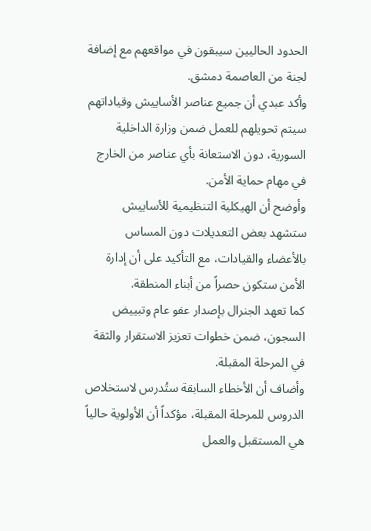الحدود الحاليين سيبقون في مواقعهم مع إضافة لجنة من العاصمة دمشق.
وأكد عبدي أن جميع عناصر الأساييش وقياداتهم سيتم تحويلهم للعمل ضمن وزارة الداخلية السورية، دون الاستعانة بأي عناصر من الخارج في مهام حماية الأمن.
وأوضح أن الهيكلية التنظيمية للأساييش ستشهد بعض التعديلات دون المساس بالأعضاء والقيادات، مع التأكيد على أن إدارة الأمن ستكون حصراً من أبناء المنطقة.
كما تعهد الجنرال بإصدار عفو عام وتبييض السجون، ضمن خطوات تعزيز الاستقرار والثقة في المرحلة المقبلة.
وأضاف أن الأخطاء السابقة ستُدرس لاستخلاص الدروس للمرحلة المقبلة، مؤكداً أن الأولوية حالياً هي المستقبل والعمل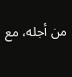من أجله، مع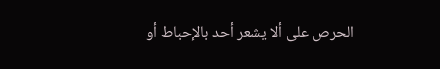الحرص على ألا يشعر أحد بالإحباط أو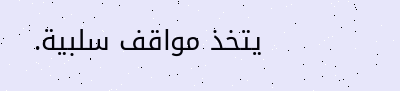يتخذ مواقف سلبية.